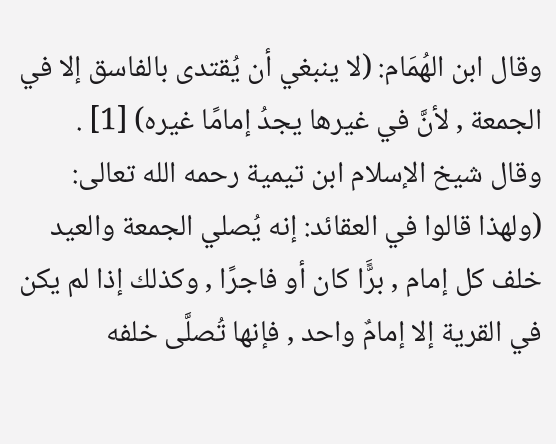وقال ابن الهُمَام: (لا ينبغي أن يُقتدى بالفاسق إلا في الجمعة , لأنَّ في غيرها يجدُ إمامًا غيره) [1] .
وقال شيخ الإسلام ابن تيمية رحمه الله تعالى: (ولهذا قالوا في العقائد: إنه يُصلي الجمعة والعيد خلف كل إمام , برًَّا كان أو فاجرًا , وكذلك إذا لم يكن في القرية إلا إمامٌ واحد , فإنها تُصلَّى خلفه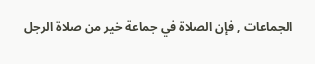الجماعات , فإن الصلاة في جماعة خير من صلاة الرجل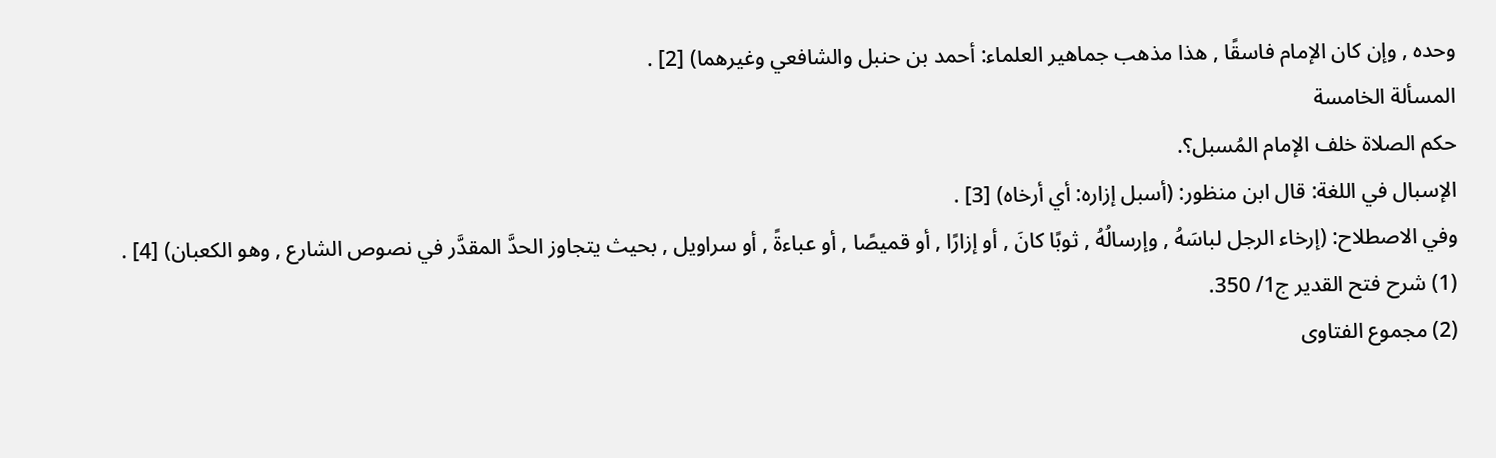وحده , وإن كان الإمام فاسقًا , هذا مذهب جماهير العلماء: أحمد بن حنبل والشافعي وغيرهما) [2] .
المسألة الخامسة
حكم الصلاة خلف الإمام المُسبل؟.
الإسبال في اللغة: قال ابن منظور: (أسبل إزاره: أي أرخاه) [3] .
وفي الاصطلاح: (إرخاء الرجل لباسَهُ , وإرسالُهُ , ثوبًا كانَ , أو إزارًا , أو قميصًا , أو عباءةً , أو سراويل , بحيث يتجاوز الحدَّ المقدَّر في نصوص الشارع , وهو الكعبان) [4] .
(1) شرح فتح القدير ج1/ 350.
(2) مجموع الفتاوى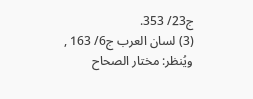ج23/ 353.
(3) لسان العرب ج6/ 163 , ويُنظر: مختار الصحاح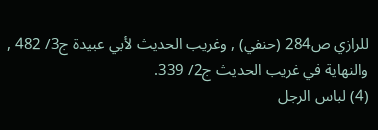للرازي ص284 (حنفي) , وغريب الحديث لأبي عبيدة ج3/ 482 , والنهاية في غريب الحديث ج2/ 339.
(4) لباس الرجل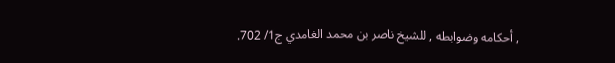, أحكامه وضوابطه , للشيخ ناصر بن محمد الغامدي ج1/ 702.